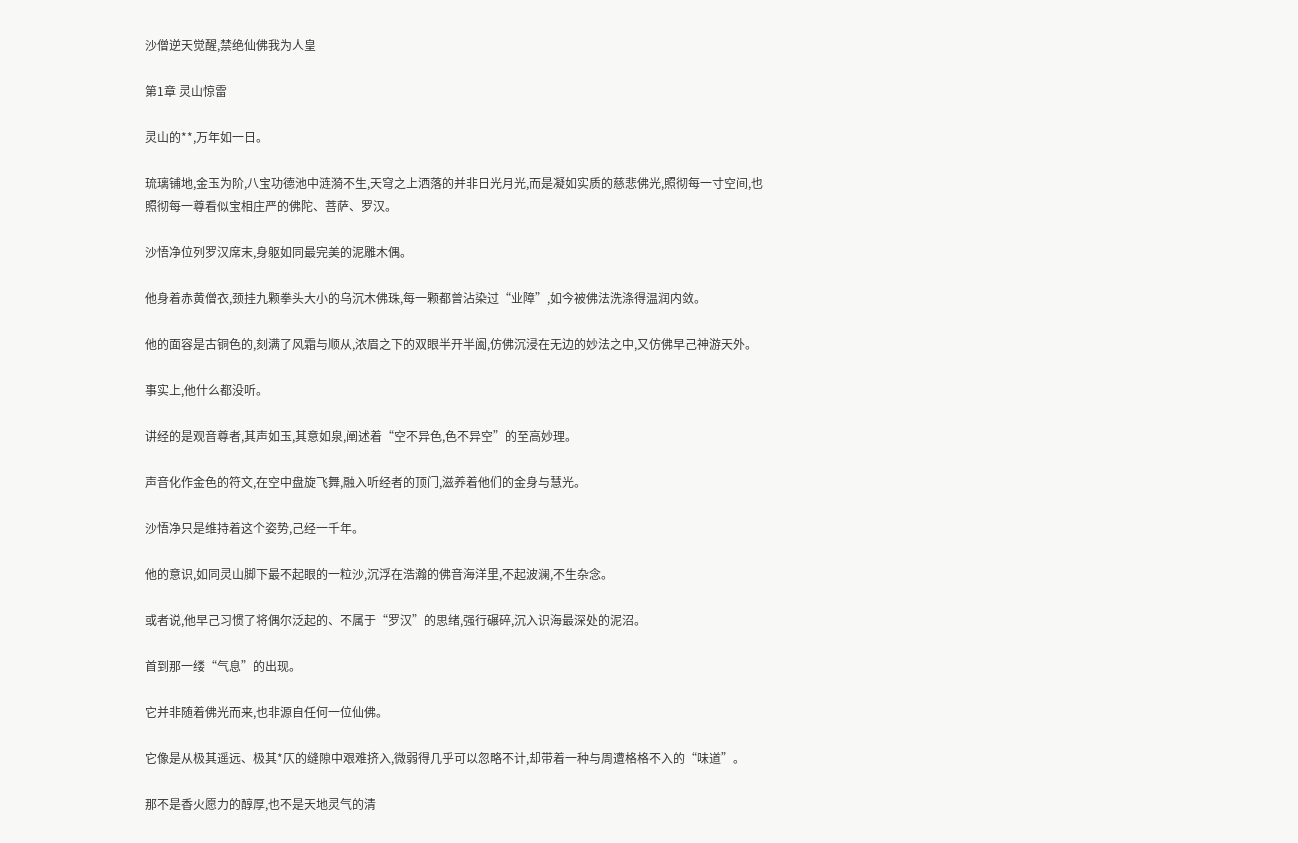沙僧逆天觉醒,禁绝仙佛我为人皇

第1章 灵山惊雷

灵山的**,万年如一日。

琉璃铺地,金玉为阶,八宝功德池中涟漪不生,天穹之上洒落的并非日光月光,而是凝如实质的慈悲佛光,照彻每一寸空间,也照彻每一尊看似宝相庄严的佛陀、菩萨、罗汉。

沙悟净位列罗汉席末,身躯如同最完美的泥雕木偶。

他身着赤黄僧衣,颈挂九颗拳头大小的乌沉木佛珠,每一颗都曾沾染过“业障”,如今被佛法洗涤得温润内敛。

他的面容是古铜色的,刻满了风霜与顺从,浓眉之下的双眼半开半阖,仿佛沉浸在无边的妙法之中,又仿佛早己神游天外。

事实上,他什么都没听。

讲经的是观音尊者,其声如玉,其意如泉,阐述着“空不异色,色不异空”的至高妙理。

声音化作金色的符文,在空中盘旋飞舞,融入听经者的顶门,滋养着他们的金身与慧光。

沙悟净只是维持着这个姿势,己经一千年。

他的意识,如同灵山脚下最不起眼的一粒沙,沉浮在浩瀚的佛音海洋里,不起波澜,不生杂念。

或者说,他早己习惯了将偶尔泛起的、不属于“罗汉”的思绪,强行碾碎,沉入识海最深处的泥沼。

首到那一缕“气息”的出现。

它并非随着佛光而来,也非源自任何一位仙佛。

它像是从极其遥远、极其*仄的缝隙中艰难挤入,微弱得几乎可以忽略不计,却带着一种与周遭格格不入的“味道”。

那不是香火愿力的醇厚,也不是天地灵气的清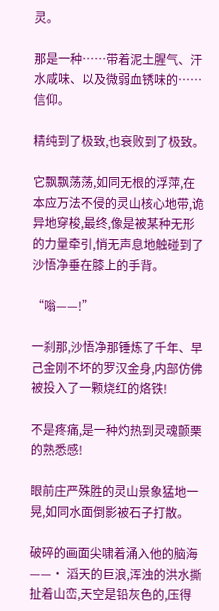灵。

那是一种……带着泥土腥气、汗水咸味、以及微弱血锈味的……信仰。

精纯到了极致,也衰败到了极致。

它飘飘荡荡,如同无根的浮萍,在本应万法不侵的灵山核心地带,诡异地穿梭,最终,像是被某种无形的力量牵引,悄无声息地触碰到了沙悟净垂在膝上的手背。

“嗡——!”

一刹那,沙悟净那锤炼了千年、早己金刚不坏的罗汉金身,内部仿佛被投入了一颗烧红的烙铁!

不是疼痛,是一种灼热到灵魂颤栗的熟悉感!

眼前庄严殊胜的灵山景象猛地一晃,如同水面倒影被石子打散。

破碎的画面尖啸着涌入他的脑海——· 滔天的巨浪,浑浊的洪水撕扯着山峦,天空是铅灰色的,压得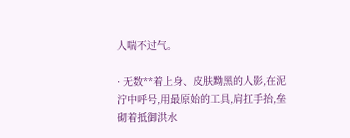人喘不过气。

· 无数**着上身、皮肤黝黑的人影,在泥泞中呼号,用最原始的工具,肩扛手抬,垒砌着抵御洪水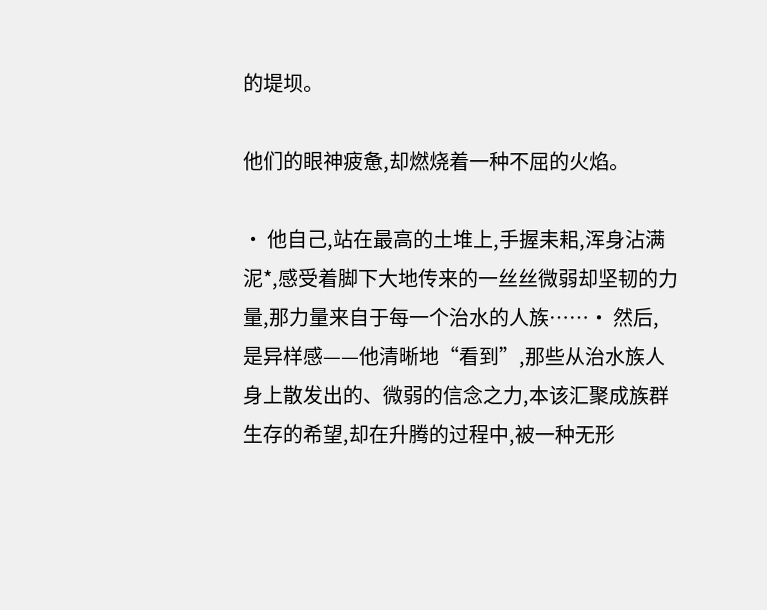的堤坝。

他们的眼神疲惫,却燃烧着一种不屈的火焰。

· 他自己,站在最高的土堆上,手握耒耜,浑身沾满泥*,感受着脚下大地传来的一丝丝微弱却坚韧的力量,那力量来自于每一个治水的人族……· 然后,是异样感——他清晰地“看到”,那些从治水族人身上散发出的、微弱的信念之力,本该汇聚成族群生存的希望,却在升腾的过程中,被一种无形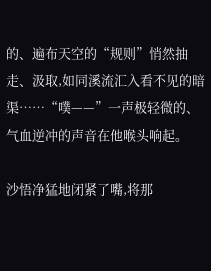的、遍布天空的“规则”悄然抽走、汲取,如同溪流汇入看不见的暗渠……“噗——”一声极轻微的、气血逆冲的声音在他喉头响起。

沙悟净猛地闭紧了嘴,将那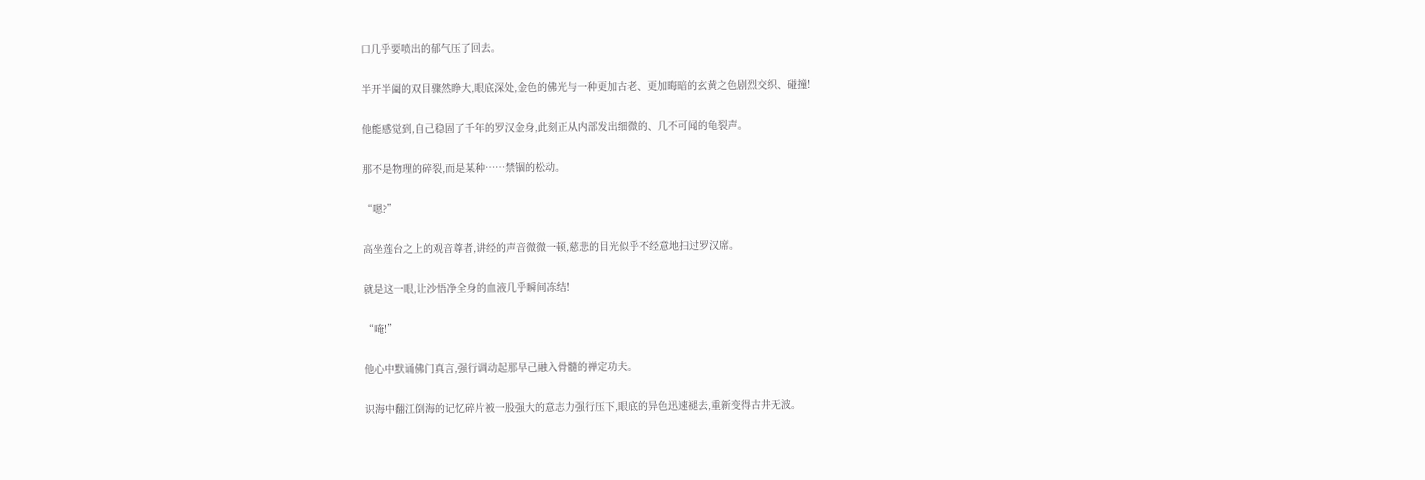口几乎要喷出的郁气压了回去。

半开半阖的双目骤然睁大,眼底深处,金色的佛光与一种更加古老、更加晦暗的玄黄之色剧烈交织、碰撞!

他能感觉到,自己稳固了千年的罗汉金身,此刻正从内部发出细微的、几不可闻的龟裂声。

那不是物理的碎裂,而是某种……禁锢的松动。

“嗯?”

高坐莲台之上的观音尊者,讲经的声音微微一顿,慈悲的目光似乎不经意地扫过罗汉席。

就是这一眼,让沙悟净全身的血液几乎瞬间冻结!

“唵!”

他心中默诵佛门真言,强行调动起那早己融入骨髓的禅定功夫。

识海中翻江倒海的记忆碎片被一股强大的意志力强行压下,眼底的异色迅速褪去,重新变得古井无波。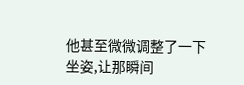他甚至微微调整了一下坐姿,让那瞬间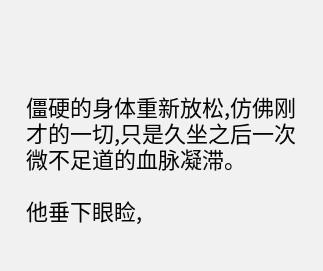僵硬的身体重新放松,仿佛刚才的一切,只是久坐之后一次微不足道的血脉凝滞。

他垂下眼睑,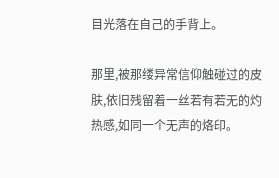目光落在自己的手背上。

那里,被那缕异常信仰触碰过的皮肤,依旧残留着一丝若有若无的灼热感,如同一个无声的烙印。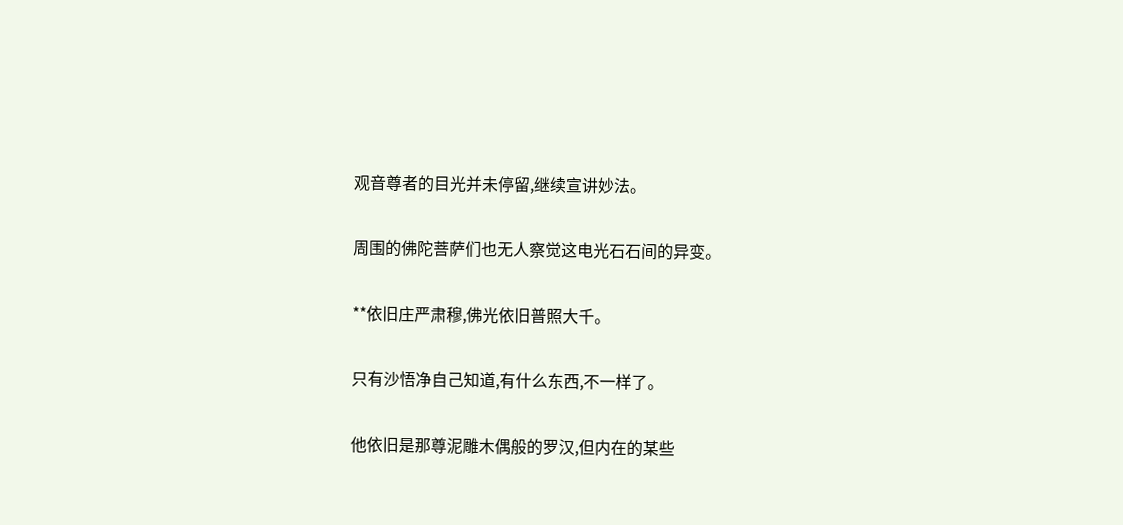观音尊者的目光并未停留,继续宣讲妙法。

周围的佛陀菩萨们也无人察觉这电光石石间的异变。

**依旧庄严肃穆,佛光依旧普照大千。

只有沙悟净自己知道,有什么东西,不一样了。

他依旧是那尊泥雕木偶般的罗汉,但内在的某些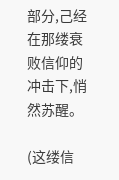部分,己经在那缕衰败信仰的冲击下,悄然苏醒。

(这缕信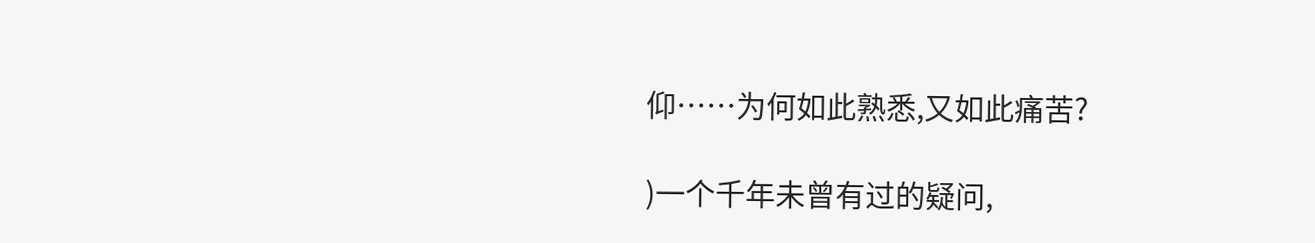仰……为何如此熟悉,又如此痛苦?

)一个千年未曾有过的疑问,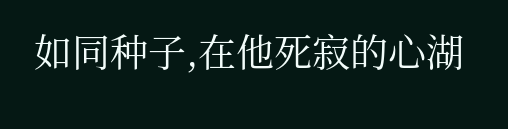如同种子,在他死寂的心湖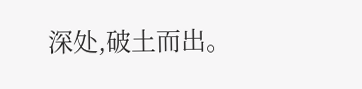深处,破土而出。